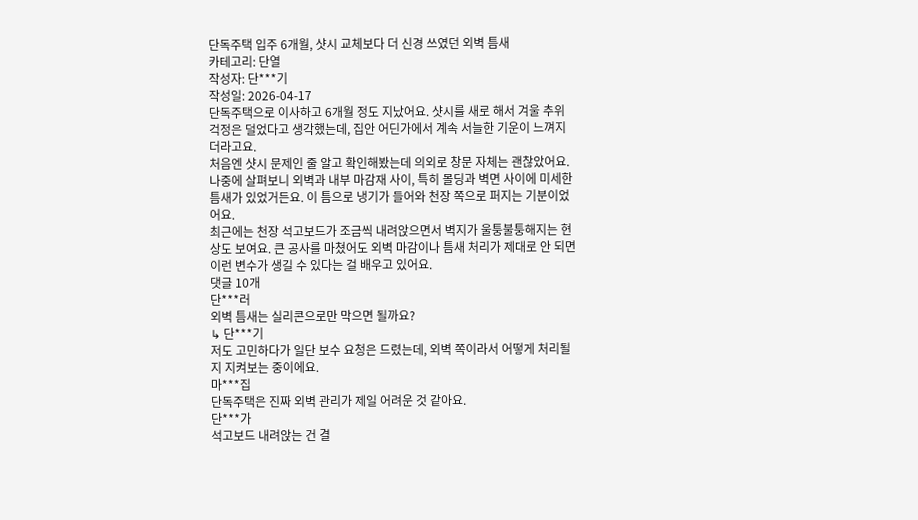단독주택 입주 6개월, 샷시 교체보다 더 신경 쓰였던 외벽 틈새
카테고리: 단열
작성자: 단***기
작성일: 2026-04-17
단독주택으로 이사하고 6개월 정도 지났어요. 샷시를 새로 해서 겨울 추위 걱정은 덜었다고 생각했는데, 집안 어딘가에서 계속 서늘한 기운이 느껴지더라고요.
처음엔 샷시 문제인 줄 알고 확인해봤는데 의외로 창문 자체는 괜찮았어요. 나중에 살펴보니 외벽과 내부 마감재 사이, 특히 몰딩과 벽면 사이에 미세한 틈새가 있었거든요. 이 틈으로 냉기가 들어와 천장 쪽으로 퍼지는 기분이었어요.
최근에는 천장 석고보드가 조금씩 내려앉으면서 벽지가 울퉁불퉁해지는 현상도 보여요. 큰 공사를 마쳤어도 외벽 마감이나 틈새 처리가 제대로 안 되면 이런 변수가 생길 수 있다는 걸 배우고 있어요.
댓글 10개
단***러
외벽 틈새는 실리콘으로만 막으면 될까요?
↳ 단***기
저도 고민하다가 일단 보수 요청은 드렸는데, 외벽 쪽이라서 어떻게 처리될지 지켜보는 중이에요.
마***집
단독주택은 진짜 외벽 관리가 제일 어려운 것 같아요.
단***가
석고보드 내려앉는 건 결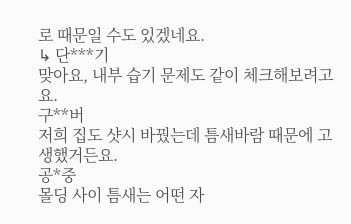로 때문일 수도 있겠네요.
↳ 단***기
맞아요, 내부 습기 문제도 같이 체크해보려고요.
구**버
저희 집도 샷시 바꿨는데 틈새바람 때문에 고생했거든요.
공*중
몰딩 사이 틈새는 어떤 자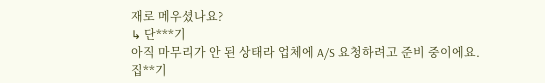재로 메우셨나요?
↳ 단***기
아직 마무리가 안 된 상태라 업체에 A/S 요청하려고 준비 중이에요.
집**기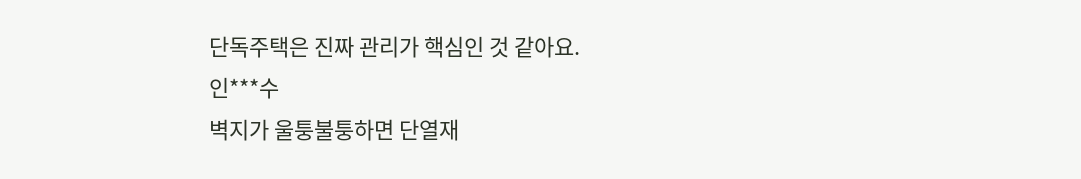단독주택은 진짜 관리가 핵심인 것 같아요.
인***수
벽지가 울퉁불퉁하면 단열재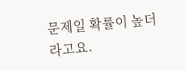문제일 확률이 높더라고요.